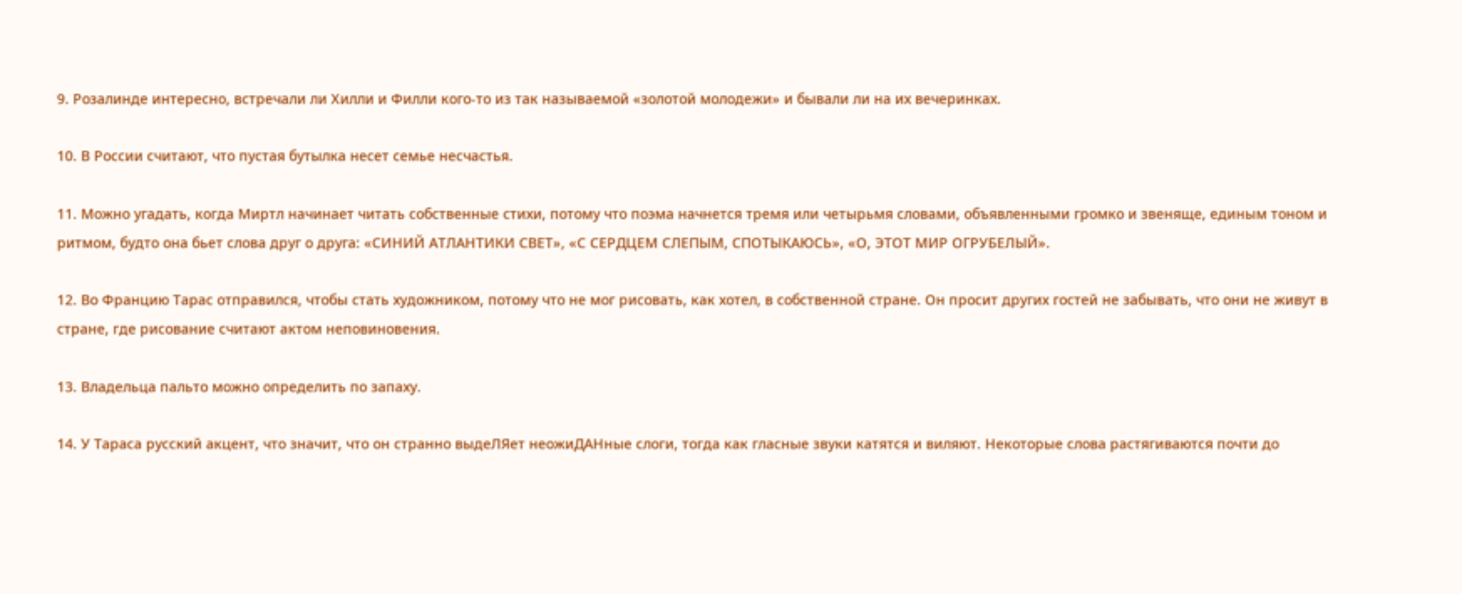9. Розалинде интересно, встречали ли Хилли и Филли кого-то из так называемой «золотой молодежи» и бывали ли на их вечеринках.

10. В России считают, что пустая бутылка несет семье несчастья.

11. Можно угадать, когда Миртл начинает читать собственные стихи, потому что поэма начнется тремя или четырьмя словами, объявленными громко и звеняще, единым тоном и ритмом, будто она бьет слова друг о друга: «СИНИЙ АТЛАНТИКИ СВЕТ», «С СЕРДЦЕМ СЛЕПЫМ, СПОТЫКАЮСЬ», «О, ЭТОТ МИР ОГРУБЕЛЫЙ».

12. Во Францию Тарас отправился, чтобы стать художником, потому что не мог рисовать, как хотел, в собственной стране. Он просит других гостей не забывать, что они не живут в стране, где рисование считают актом неповиновения.

13. Владельца пальто можно определить по запаху.

14. У Тараса русский акцент, что значит, что он странно выдеЛЯет неожиДАНные слоги, тогда как гласные звуки катятся и виляют. Некоторые слова растягиваются почти до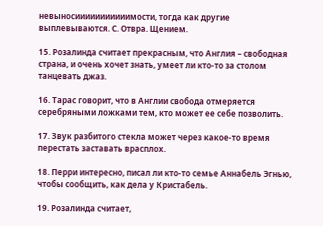невыносииииииииииимости, тогда как другие выплевываются. С. Отвра. Щением.

15. Розалинда считает прекрасным, что Англия – свободная страна, и очень хочет знать, умеет ли кто-то за столом танцевать джаз.

16. Тарас говорит, что в Англии свобода отмеряется серебряными ложками тем, кто может ее себе позволить.

17. Звук разбитого стекла может через какое-то время перестать заставать врасплох.

18. Перри интересно, писал ли кто-то семье Аннабель Эгнью, чтобы сообщить, как дела у Кристабель.

19. Розалинда считает,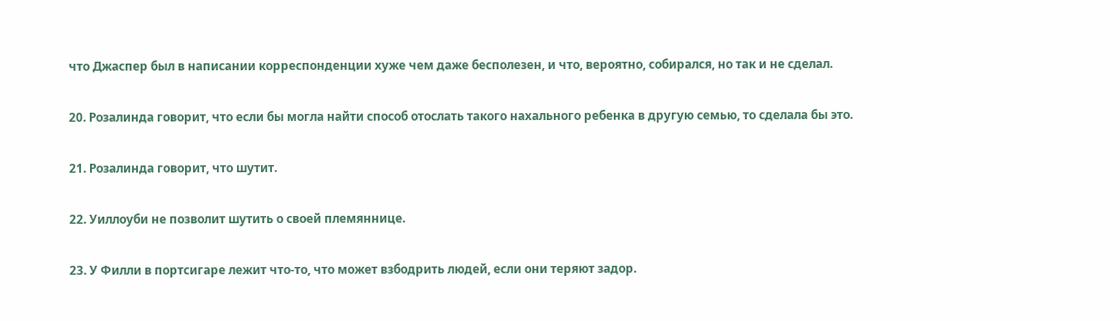что Джаспер был в написании корреспонденции хуже чем даже бесполезен, и что, вероятно, собирался, но так и не сделал.

20. Розалинда говорит, что если бы могла найти способ отослать такого нахального ребенка в другую семью, то сделала бы это.

21. Розалинда говорит, что шутит.

22. Уиллоуби не позволит шутить о своей племяннице.

23. У Филли в портсигаре лежит что-то, что может взбодрить людей, если они теряют задор.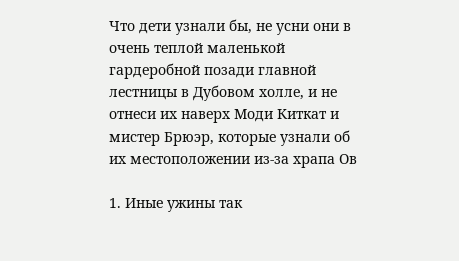Что дети узнали бы, не усни они в очень теплой маленькой гардеробной позади главной лестницы в Дубовом холле, и не отнеси их наверх Моди Киткат и мистер Брюэр, которые узнали об их местоположении из-за храпа Ов

1. Иные ужины так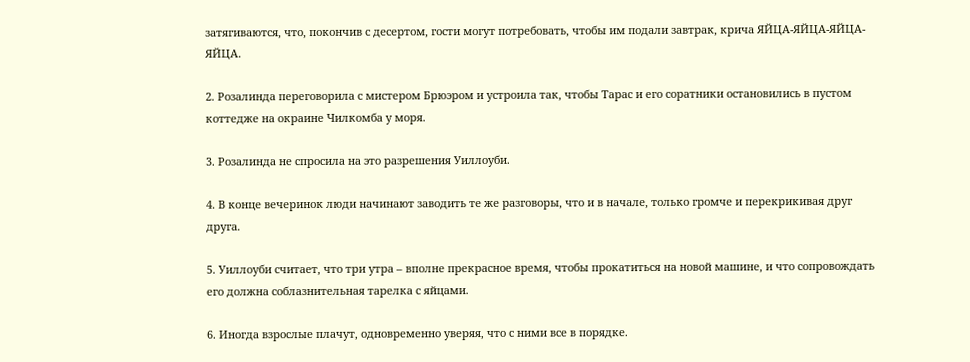затягиваются, что, покончив с десертом, гости могут потребовать, чтобы им подали завтрак, крича ЯЙЦА-ЯЙЦА-ЯЙЦА-ЯЙЦА.

2. Розалинда переговорила с мистером Брюэром и устроила так, чтобы Тарас и его соратники остановились в пустом коттедже на окраине Чилкомба у моря.

3. Розалинда не спросила на это разрешения Уиллоуби.

4. В конце вечеринок люди начинают заводить те же разговоры, что и в начале, только громче и перекрикивая друг друга.

5. Уиллоуби считает, что три утра – вполне прекрасное время, чтобы прокатиться на новой машине, и что сопровождать его должна соблазнительная тарелка с яйцами.

6. Иногда взрослые плачут, одновременно уверяя, что с ними все в порядке.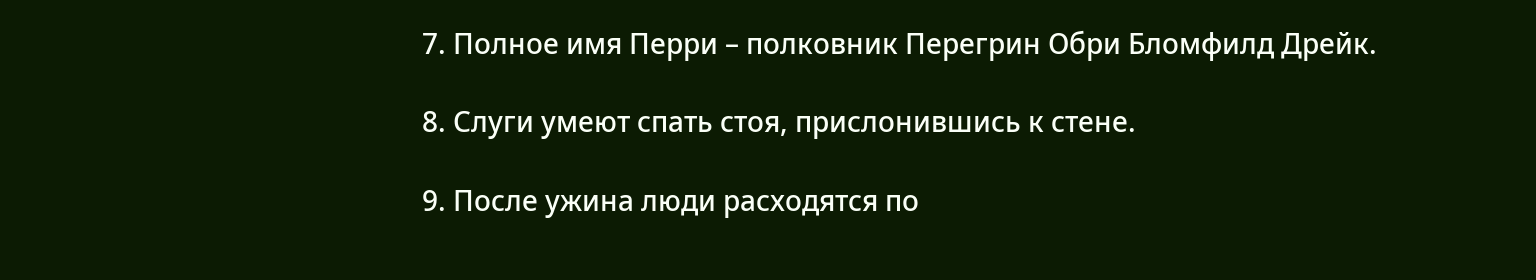7. Полное имя Перри – полковник Перегрин Обри Бломфилд Дрейк.

8. Слуги умеют спать стоя, прислонившись к стене.

9. После ужина люди расходятся по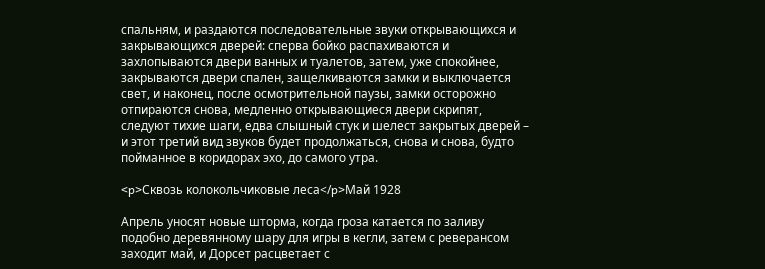спальням, и раздаются последовательные звуки открывающихся и закрывающихся дверей: сперва бойко распахиваются и захлопываются двери ванных и туалетов, затем, уже спокойнее, закрываются двери спален, защелкиваются замки и выключается свет, и наконец, после осмотрительной паузы, замки осторожно отпираются снова, медленно открывающиеся двери скрипят, следуют тихие шаги, едва слышный стук и шелест закрытых дверей – и этот третий вид звуков будет продолжаться, снова и снова, будто пойманное в коридорах эхо, до самого утра.

<p>Сквозь колокольчиковые леса</p>Май 1928

Апрель уносят новые шторма, когда гроза катается по заливу подобно деревянному шару для игры в кегли, затем с реверансом заходит май, и Дорсет расцветает с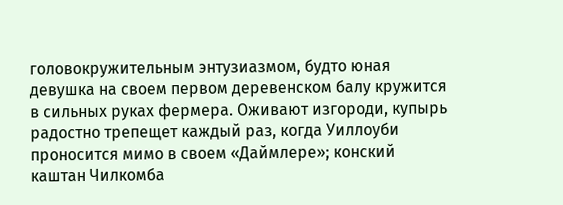головокружительным энтузиазмом, будто юная девушка на своем первом деревенском балу кружится в сильных руках фермера. Оживают изгороди, купырь радостно трепещет каждый раз, когда Уиллоуби проносится мимо в своем «Даймлере»; конский каштан Чилкомба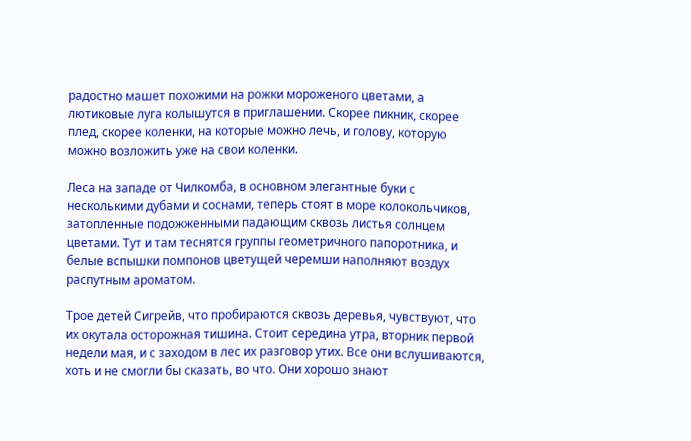радостно машет похожими на рожки мороженого цветами, а лютиковые луга колышутся в приглашении. Скорее пикник, скорее плед, скорее коленки, на которые можно лечь, и голову, которую можно возложить уже на свои коленки.

Леса на западе от Чилкомба, в основном элегантные буки с несколькими дубами и соснами, теперь стоят в море колокольчиков, затопленные подожженными падающим сквозь листья солнцем цветами. Тут и там теснятся группы геометричного папоротника, и белые вспышки помпонов цветущей черемши наполняют воздух распутным ароматом.

Трое детей Сигрейв, что пробираются сквозь деревья, чувствуют, что их окутала осторожная тишина. Стоит середина утра, вторник первой недели мая, и с заходом в лес их разговор утих. Все они вслушиваются, хоть и не смогли бы сказать, во что. Они хорошо знают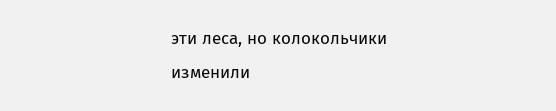эти леса, но колокольчики изменили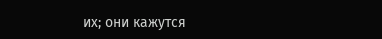их; они кажутся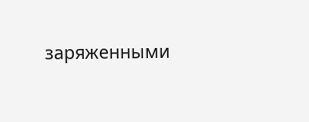заряженными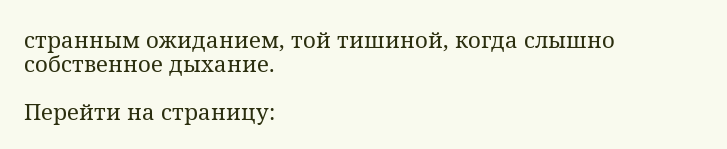странным ожиданием, той тишиной, когда слышно собственное дыхание.

Перейти на страницу: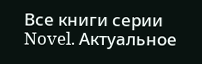Все книги серии Novel. Актуальное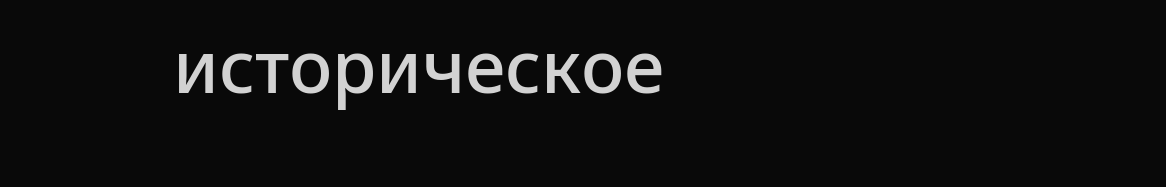историческое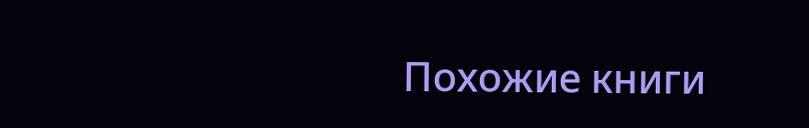Похожие книги